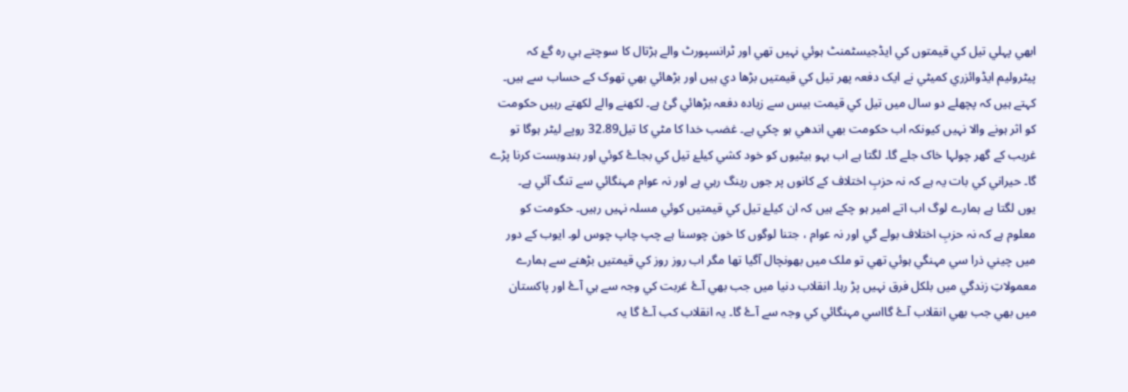ابھي پہلي تيل کي قيمتوں کي ايڈجيسٹمنٹ ہوئي نہيں تھي اور ٹرانسپورٹ والے ہڑتال کا سوچتے ہي رہ گۓ کہ پيٹروليم ايڈوائزري کميٹي نے ايک دفعہ پھر تيل کي قيمتيں بڑھا دي ہيں اور بڑھائي بھي تھوک کے حساب سے ہيں۔ کہتے ہيں کہ پچھلے دو سال ميں تيل کي قيمت بيس سے زيادہ دفعہ بڑھائي گئ ہے۔ لکھنے والے لکھتے رہيں حکومت کو اثر ہونے والا نہيں کيونکہ اب حکومت بھي اندھي ہو چکي ہے۔ غضب خدا کا مٹي کا تيل32.89 روپے ليٹر ہوگا تو غريب کے گھر چولہا خاک جلے گا۔ لگتا ہے اب بہو بيٹيوں کو خود کشي کيلۓ تيل کي بجاۓ کوئي اور بندوبست کرنا پڑے گا۔ حيراني کي بات يہ ہے کہ نہ حزبِ اختلاف کے کانوں پر جوں رينگ رہي ہے اور نہ عوام مہنگائي سے تنگ آئي ہے۔
يوں لگتا ہے ہمارے لوگ اب اتے امير ہو چکے ہيں کہ ان کيلۓ تيل کي قيمتيں کوئي مسلہ نہيں رہيں۔ حکومت کو معلوم ہے کہ نہ حزبِ اختلاف بولے گي اور نہ عوام ، جتنا لوگوں کا خون چوسنا ہے چپ چاپ چوس لو۔ ايوب کے دور ميں چيني ذرا سي مہنگي ہوئي تھي تو ملک ميں بھونچال آگيا تھا مگر اب روز روز کي قيمتيں بڑھنے سے ہمارے معمولاتِ زندگي ميں بلکل فرق نہيں پڑ رہا۔ انقلاب دنيا ميں جب بھي آۓ غربت کي وجہ سے ہي آۓ اور پاکستان ميں بھي جب بھي انقلاب آۓ گااسي مہنگائي کي وجہ سے آۓ گا۔ يہ انقلاب کب آۓ گا يہ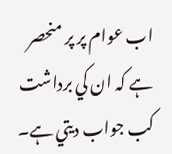اب عوام پر پر منحصر ہے کہ ان کي برداشت کب جواب ديتي ہے۔